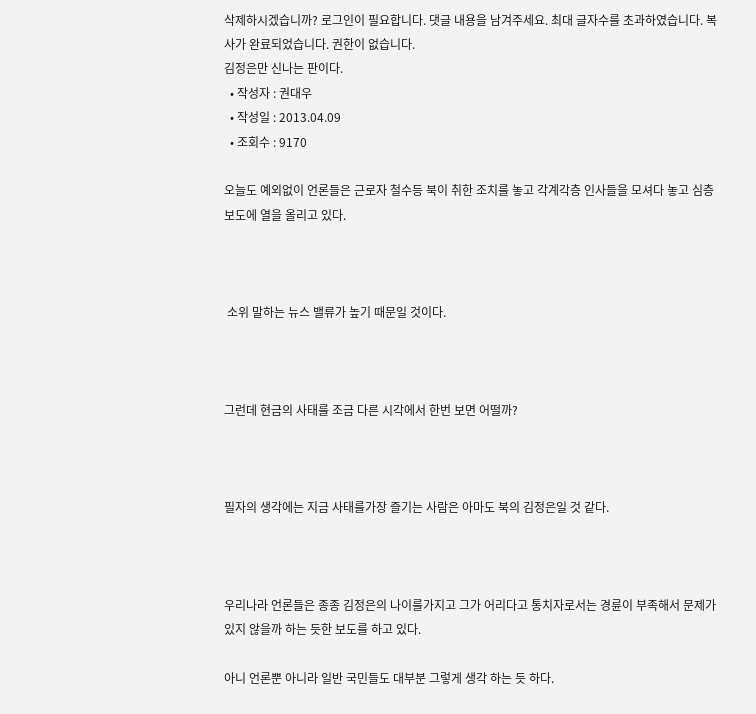삭제하시겠습니까? 로그인이 필요합니다. 댓글 내용을 남겨주세요. 최대 글자수를 초과하였습니다. 복사가 완료되었습니다. 권한이 없습니다.
김정은만 신나는 판이다.
  • 작성자 : 권대우
  • 작성일 : 2013.04.09
  • 조회수 : 9170

오늘도 예외없이 언론들은 근로자 철수등 북이 취한 조치를 놓고 각계각층 인사들을 모셔다 놓고 심층 보도에 열을 올리고 있다.



 소위 말하는 뉴스 밸류가 높기 때문일 것이다.



그런데 현금의 사태를 조금 다른 시각에서 한번 보면 어떨까?



필자의 생각에는 지금 사태를가장 즐기는 사람은 아마도 북의 김정은일 것 같다.



우리나라 언론들은 종종 김정은의 나이를가지고 그가 어리다고 통치자로서는 경륜이 부족해서 문제가 있지 않을까 하는 듯한 보도를 하고 있다.

아니 언론뿐 아니라 일반 국민들도 대부분 그렇게 생각 하는 듯 하다.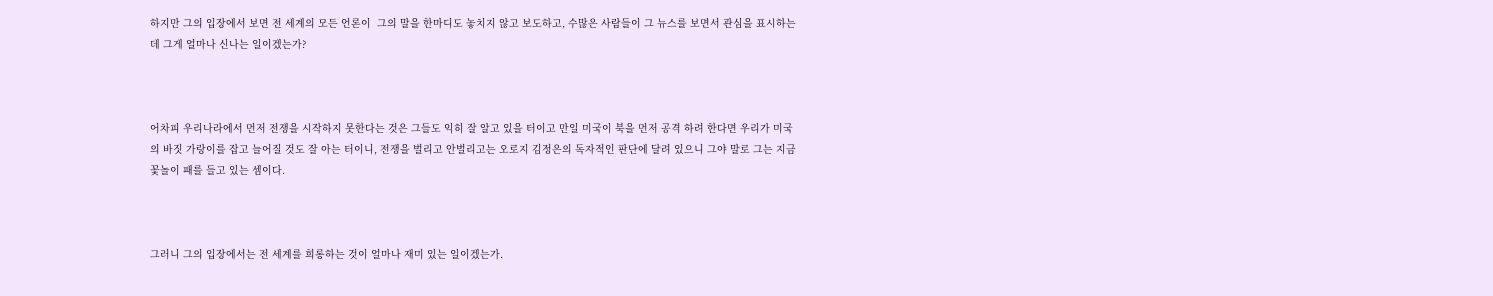하지만 그의 입장에서 보면 전 세계의 모든 언론이  그의 말을 한마디도 놓치지 않고 보도하고, 수많은 사람들이 그 뉴스를 보면서 관심을 표시하는데 그게 얼마나 신나는 일이겠는가?



어차피 우리나라에서 먼저 전쟁을 시작하지 못한다는 것은 그들도 익히 잘 알고 있을 터이고 만일 미국이 북을 먼저 공격 하려 한다면 우리가 미국의 바짓 가랑이를 잡고 늘어질 것도 잘 아는 터이니, 전쟁을 벌리고 안벌리고는 오로지 김정은의 독자적인 판단에 달려 있으니 그야 말로 그는 지금 꽃놀이 패를 들고 있는 셈이다.



그러니 그의 입장에서는 전 세계를 희롱하는 것이 얼마나 재미 있는 일이겠는가.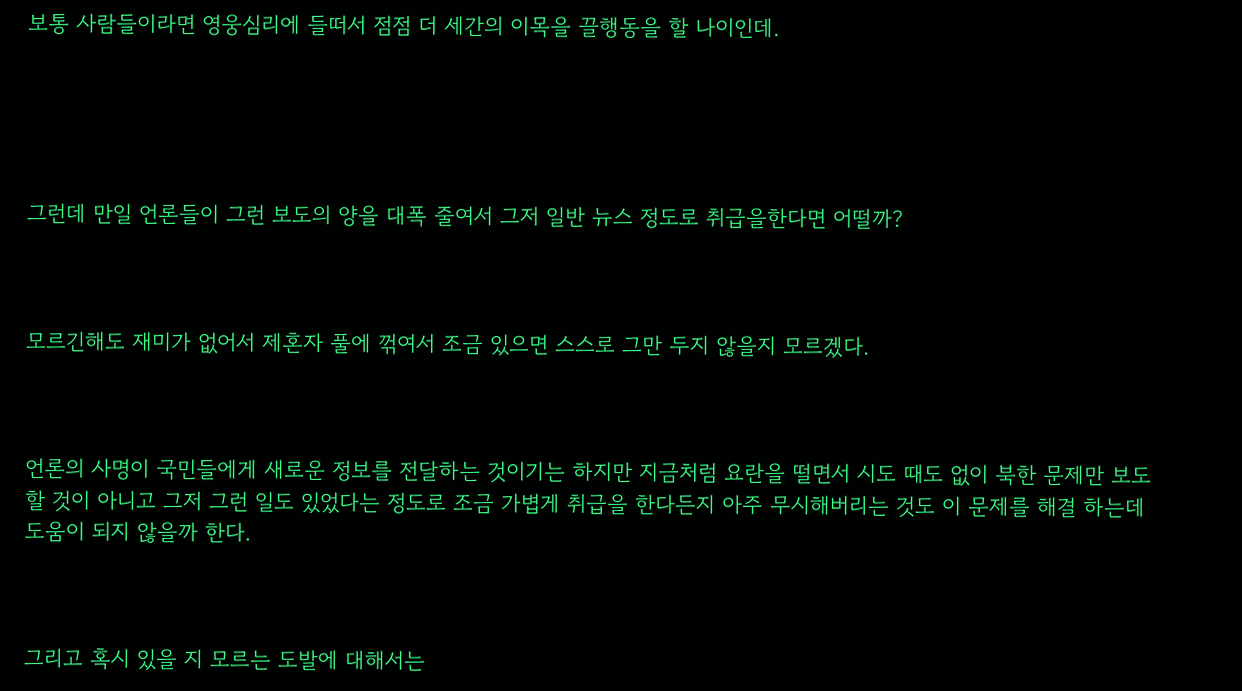보통 사람들이라면 영웅심리에 들떠서 점점 더 세간의 이목을 끌행동을 할 나이인데.





그런데 만일 언론들이 그런 보도의 양을 대폭 줄여서 그저 일반 뉴스 정도로 취급을한다면 어떨까?



모르긴해도 재미가 없어서 제혼자 풀에 꺾여서 조금 있으면 스스로 그만 두지 않을지 모르겠다.



언론의 사명이 국민들에게 새로운 정보를 전달하는 것이기는 하지만 지금처럼 요란을 떨면서 시도 때도 없이 북한 문제만 보도 할 것이 아니고 그저 그런 일도 있었다는 정도로 조금 가볍게 취급을 한다든지 아주 무시해버리는 것도 이 문제를 해결 하는데 도움이 되지 않을까 한다.



그리고 혹시 있을 지 모르는 도발에 대해서는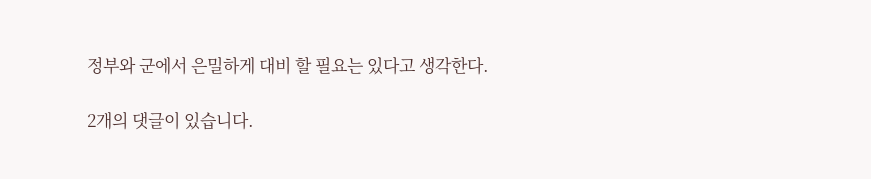정부와 군에서 은밀하게 대비 할 필요는 있다고 생각한다.

2개의 댓글이 있습니다.